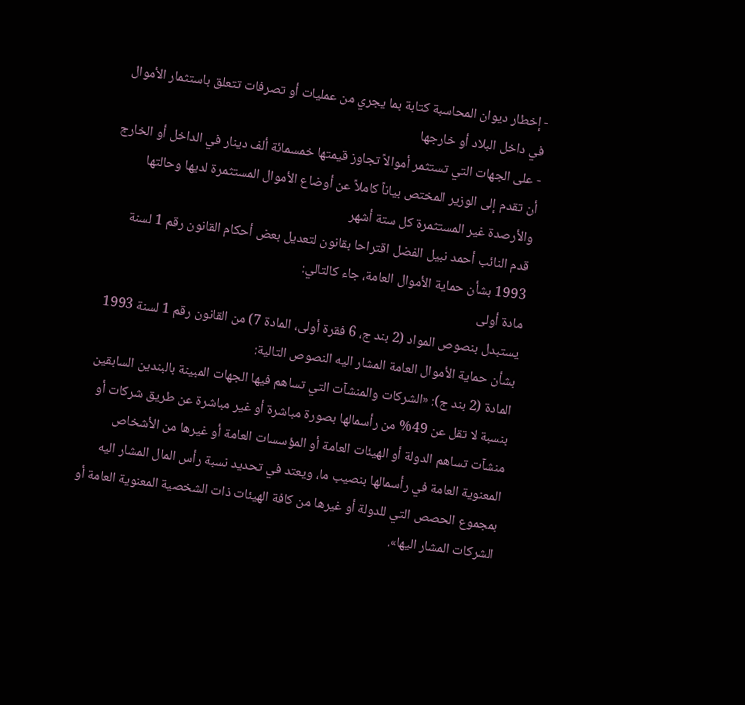- إخطار ديوان المحاسبة كتابة بما يجري من عمليات أو تصرفات تتعلق باستثمار الأموال في داخل البلاد أو خارجها
- على الجهات التي تستثمر أموالاً تجاوز قيمتها خمسمائة ألف دينار في الداخل أو الخارج أن تقدم إلى الوزير المختص بياناً كاملاً عن أوضاع الأموال المستثمرة لديها وحالتها والأرصدة غير المستثمرة كل ستة أشهر
قدم النائب أحمد نبيل الفضل اقتراحا بقانون لتعديل بعض أحكام القانون رقم 1 لسنة 1993 بشأن حماية الأموال العامة، جاء كالتالي:
مادة أولى
يستبدل بنصوص المواد (2 بند ج، 6 فقرة أولى، المادة 7) من القانون رقم 1 لسنة 1993 بشأن حماية الأموال العامة المشار اليه النصوص التالية:
المادة (2 بند ج): «الشركات والمنشآت التي تساهم فيها الجهات المبينة بالبندين السابقين بنسبة لا تقل عن 49% من رأسمالها بصورة مباشرة أو غير مباشرة عن طريق شركات أو منشآت تساهم الدولة أو الهيئات العامة أو المؤسسات العامة أو غيرها من الأشخاص المعنوية العامة في رأسمالها بنصيب ما، ويعتد في تحديد نسبة رأس المال المشار اليه بمجموع الحصص التي للدولة أو غيرها من كافة الهيئات ذات الشخصية المعنوية العامة أو الشركات المشار اليها».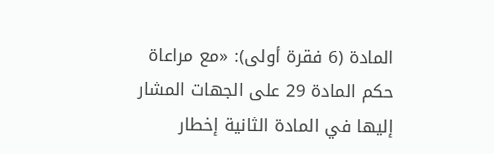المادة (6 فقرة أولى): «مع مراعاة حكم المادة 29 على الجهات المشار إليها في المادة الثانية إخطار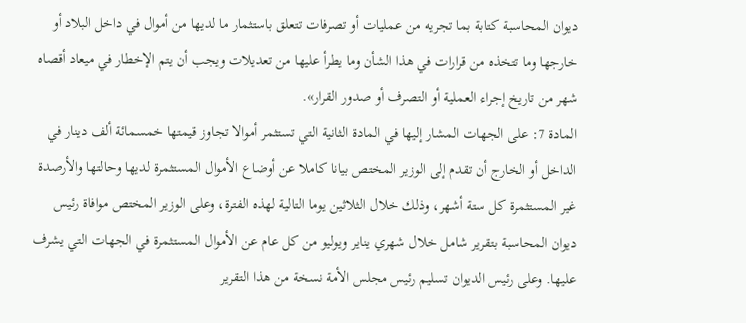ديوان المحاسبة كتابة بما تجريه من عمليات أو تصرفات تتعلق باستثمار ما لديها من أموال في داخل البلاد أو خارجها وما تتخذه من قرارات في هذا الشأن وما يطرأ عليها من تعديلات ويجب أن يتم الإخطار في ميعاد أقصاه شهر من تاريخ إجراء العملية أو التصرف أو صدور القرار».
المادة 7: على الجهات المشار إليها في المادة الثانية التي تستثمر أموالا تجاوز قيمتها خمسمائة ألف دينار في الداخل أو الخارج أن تقدم إلى الوزير المختص بيانا كاملا عن أوضاع الأموال المستثمرة لديها وحالتها والأرصدة غير المستثمرة كل ستة أشهر، وذلك خلال الثلاثين يوما التالية لهذه الفترة، وعلى الوزير المختص موافاة رئيس ديوان المحاسبة بتقرير شامل خلال شهري يناير ويوليو من كل عام عن الأموال المستثمرة في الجهات التي يشرف عليها. وعلى رئيس الديوان تسليم رئيس مجلس الأمة نسخة من هذا التقرير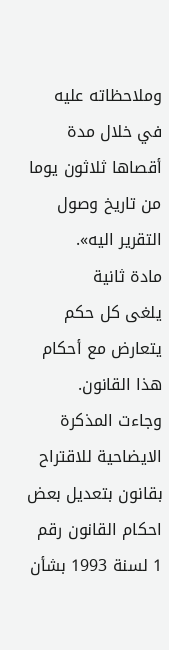وملاحظاته عليه في خلال مدة أقصاها ثلاثون يوما من تاريخ وصول التقرير اليه».
مادة ثانية
يلغى كل حكم يتعارض مع أحكام هذا القانون.
وجاءت المذكرة الايضاحية للاقتراح بقانون بتعديل بعض احكام القانون رقم 1 لسنة 1993 بشأن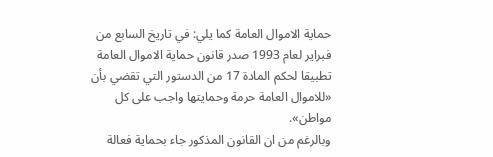حماية الاموال العامة كما يلي: في تاريخ السابع من فبراير لعام 1993 صدر قانون حماية الاموال العامة تطبيقا لحكم المادة 17 من الدستور التي تقضي بأن «للاموال العامة حرمة وحمايتها واجب على كل مواطن».
وبالرغم من ان القانون المذكور جاء بحماية فعالة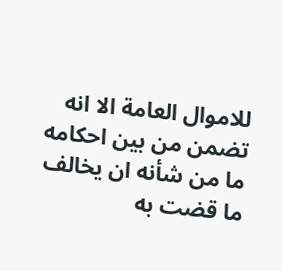للاموال العامة الا انه تضمن من بين احكامه ما من شأنه ان يخالف ما قضت به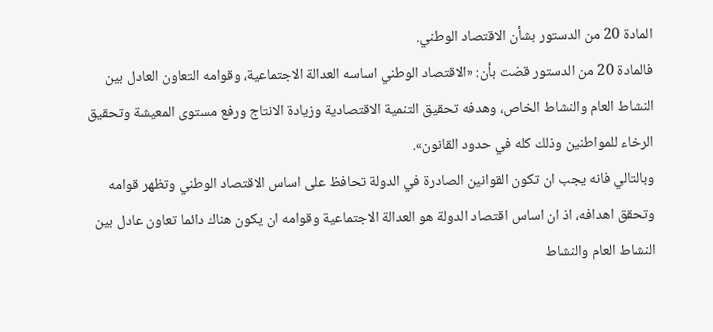المادة 20 من الدستور بشأن الاقتصاد الوطني.
فالمادة 20 من الدستور قضت بأن: «الاقتصاد الوطني اساسه العدالة الاجتماعية، وقوامه التعاون العادل بين النشاط العام والنشاط الخاص، وهدفه تحقيق التنمية الاقتصادية وزيادة الانتاج ورفع مستوى المعيشة وتحقيق الرخاء للمواطنين وذلك كله في حدود القانون».
وبالتالي فانه يجب ان تكون القوانين الصادرة في الدولة تحافظ على اساس الاقتصاد الوطني وتظهر قوامه وتحقق اهدافه، اذ ان اساس اقتصاد الدولة هو العدالة الاجتماعية وقوامه ان يكون هناك دائما تعاون عادل بين النشاط العام والنشاط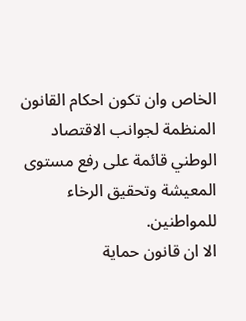الخاص وان تكون احكام القانون المنظمة لجوانب الاقتصاد الوطني قائمة على رفع مستوى المعيشة وتحقيق الرخاء للمواطنين.
الا ان قانون حماية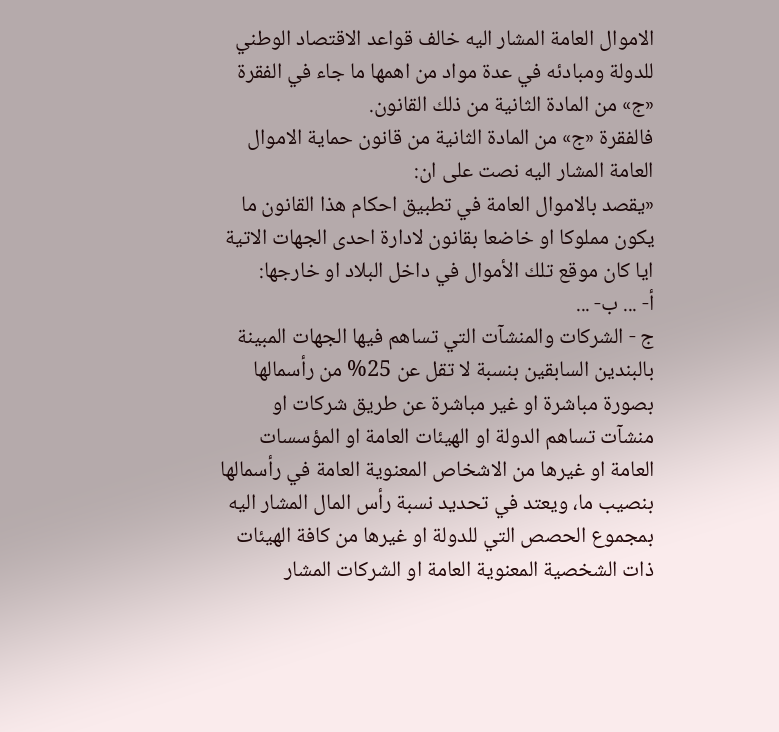الاموال العامة المشار اليه خالف قواعد الاقتصاد الوطني للدولة ومبادئه في عدة مواد من اهمها ما جاء في الفقرة «ج» من المادة الثانية من ذلك القانون.
فالفقرة «ج» من المادة الثانية من قانون حماية الاموال العامة المشار اليه نصت على ان:
«يقصد بالاموال العامة في تطبيق احكام هذا القانون ما يكون مملوكا او خاضعا بقانون لادارة احدى الجهات الاتية ايا كان موقع تلك الأموال في داخل البلاد او خارجها:
أ- ... ب- ...
ج - الشركات والمنشآت التي تساهم فيها الجهات المبينة بالبندين السابقين بنسبة لا تقل عن 25% من رأسمالها بصورة مباشرة او غير مباشرة عن طريق شركات او منشآت تساهم الدولة او الهيئات العامة او المؤسسات العامة او غيرها من الاشخاص المعنوية العامة في رأسمالها بنصيب ما، ويعتد في تحديد نسبة رأس المال المشار اليه بمجموع الحصص التي للدولة او غيرها من كافة الهيئات ذات الشخصية المعنوية العامة او الشركات المشار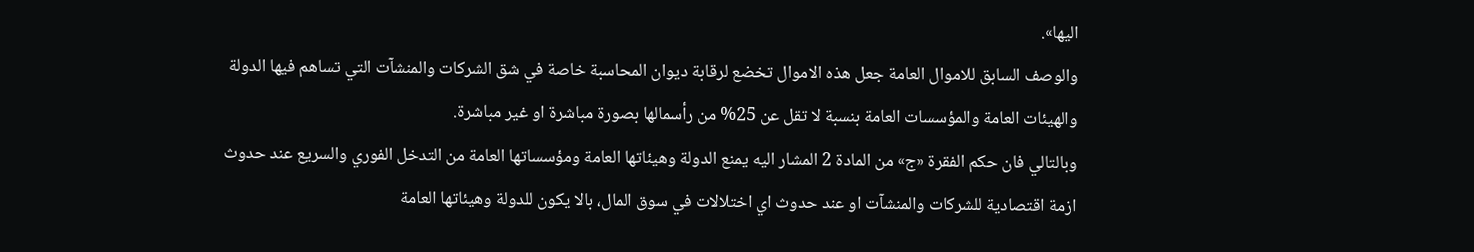اليها».
والوصف السابق للاموال العامة جعل هذه الاموال تخضع لرقابة ديوان المحاسبة خاصة في شق الشركات والمنشآت التي تساهم فيها الدولة والهيئات العامة والمؤسسات العامة بنسبة لا تقل عن 25% من رأسمالها بصورة مباشرة او غير مباشرة.
وبالتالي فان حكم الفقرة «ج» من المادة 2 المشار اليه يمنع الدولة وهيئاتها العامة ومؤسساتها العامة من التدخل الفوري والسريع عند حدوث ازمة اقتصادية للشركات والمنشآت او عند حدوث اي اختلالات في سوق المال، بالا يكون للدولة وهيئاتها العامة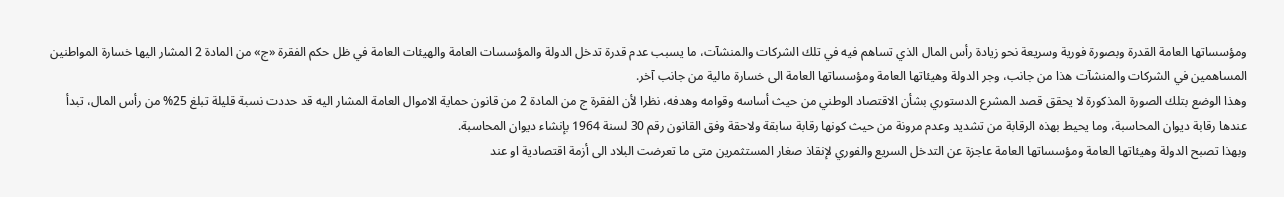ومؤسساتها العامة القدرة وبصورة فورية وسريعة نحو زيادة رأس المال الذي تساهم فيه في تلك الشركات والمنشآت، ما يسبب عدم قدرة تدخل الدولة والمؤسسات العامة والهيئات العامة في ظل حكم الفقرة «ج» من المادة 2 المشار اليها خسارة المواطنين المساهمين في الشركات والمنشآت هذا من جانب، وجر الدولة وهيئاتها العامة ومؤسساتها العامة الى خسارة مالية من جانب آخر.
وهذا الوضع بتلك الصورة المذكورة لا يحقق قصد المشرع الدستوري بشأن الاقتصاد الوطني من حيث أساسه وقوامه وهدفه، نظرا لأن الفقرة ج من المادة 2 من قانون حماية الاموال العامة المشار اليه قد حددت نسبة قليلة تبلغ 25% من رأس المال، تبدأ عندها رقابة ديوان المحاسبة، وما يحيط بهذه الرقابة من تشديد وعدم مرونة من حيث كونها رقابة سابقة ولاحقة وفق القانون رقم 30 لسنة 1964 بإنشاء ديوان المحاسبة.
وبهذا تصبح الدولة وهيئاتها العامة ومؤسساتها العامة عاجزة عن التدخل السريع والفوري لإنقاذ صغار المستثمرين متى ما تعرضت البلاد الى أزمة اقتصادية او عند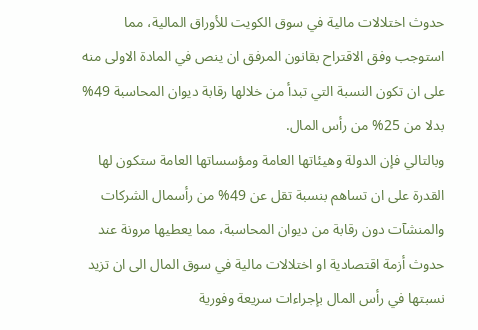حدوث اختلالات مالية في سوق الكويت للأوراق المالية، مما استوجب وفق الاقتراح بقانون المرفق ان ينص في المادة الاولى منه على ان تكون النسبة التي تبدأ من خلالها رقابة ديوان المحاسبة 49% بدلا من 25% من رأس المال.
وبالتالي فإن الدولة وهيئاتها العامة ومؤسساتها العامة ستكون لها القدرة على ان تساهم بنسبة تقل عن 49% من رأسمال الشركات والمنشآت دون رقابة من ديوان المحاسبة، مما يعطيها مرونة عند حدوث أزمة اقتصادية او اختلالات مالية في سوق المال الى ان تزيد نسبتها في رأس المال بإجراءات سريعة وفورية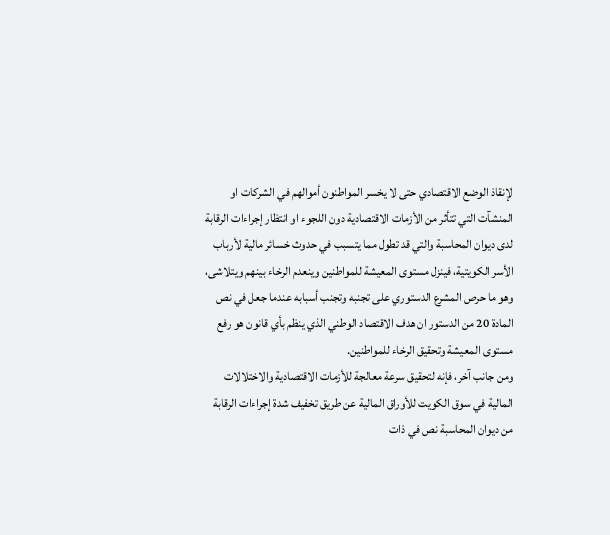لإنقاذ الوضع الاقتصادي حتى لا يخسر المواطنون أموالهم في الشركات او المنشآت التي تتأثر من الأزمات الاقتصادية دون اللجوء او انتظار إجراءات الرقابة لدى ديوان المحاسبة والتي قد تطول مما يتسبب في حدوث خسائر مالية لأرباب الأسر الكويتية، فينزل مستوى المعيشة للمواطنين وينعدم الرخاء بينهم ويتلاشى، وهو ما حرص المشرع الدستوري على تجنبه وتجنب أسبابه عندما جعل في نص المادة 20 من الدستور ان هدف الاقتصاد الوطني الذي ينظم بأي قانون هو رفع مستوى المعيشة وتحقيق الرخاء للمواطنين.
ومن جانب آخر، فإنه لتحقيق سرعة معالجة للأزمات الاقتصادية والاختلالات المالية في سوق الكويت للأوراق المالية عن طريق تخفيف شدة إجراءات الرقابة من ديوان المحاسبة نص في ذات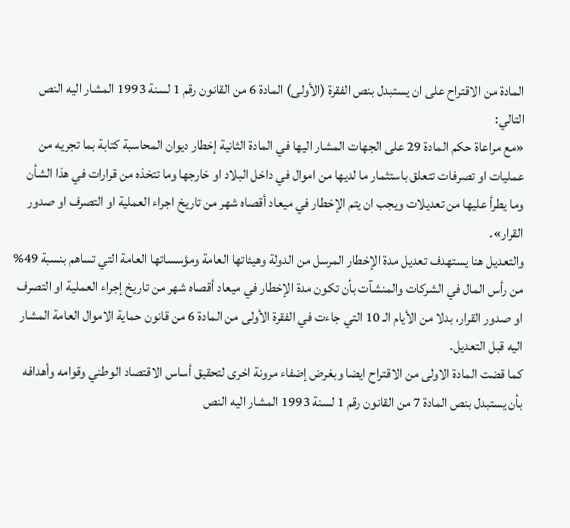المادة من الاقتراح على ان يستبدل بنص الفقرة (الأولى) المادة 6 من القانون رقم 1 لسنة 1993 المشار اليه النص التالي:
«مع مراعاة حكم المادة 29 على الجهات المشار اليها في المادة الثانية إخطار ديوان المحاسبة كتابة بما تجريه من عمليات او تصرفات تتعلق باستثمار ما لديها من اموال في داخل البلاد او خارجها وما تتخذه من قرارات في هذا الشأن وما يطرأ عليها من تعديلات ويجب ان يتم الإخطار في ميعاد أقصاه شهر من تاريخ اجراء العملية او التصرف او صدور القرار».
والتعديل هنا يستهدف تعديل مدة الإخطار المرسل من الدولة وهيئاتها العامة ومؤسساتها العامة التي تساهم بنسبة 49% من رأس المال في الشركات والمنشآت بأن تكون مدة الإخطار في ميعاد أقصاه شهر من تاريخ إجراء العملية او التصرف او صدور القرار، بدلا من الأيام الـ 10 التي جاءت في الفقرة الأولى من المادة 6 من قانون حماية الاموال العامة المشار اليه قبل التعديل.
كما قضت المادة الاولى من الاقتراح ايضا وبغرض إضفاء مرونة اخرى لتحقيق أساس الاقتصاد الوطني وقوامه وأهدافه بأن يستبدل بنص المادة 7 من القانون رقم 1 لسنة 1993 المشار اليه النص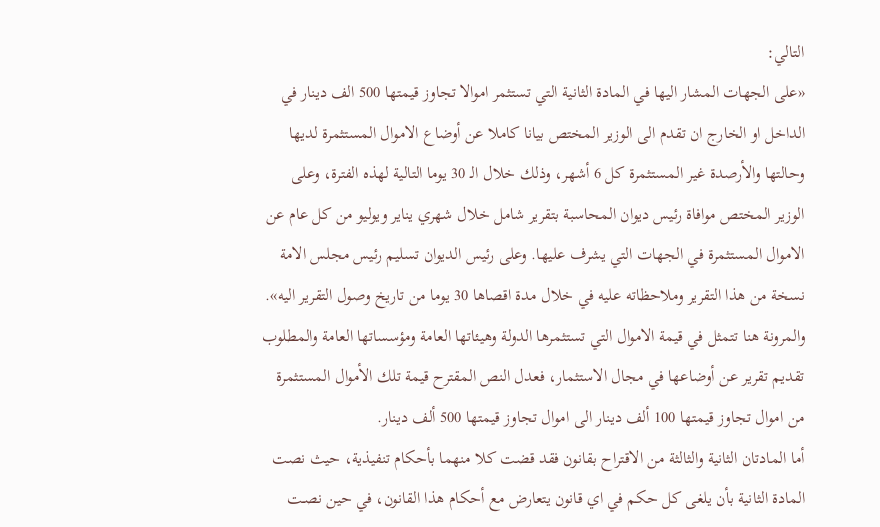التالي:
«على الجهات المشار اليها في المادة الثانية التي تستثمر اموالا تجاوز قيمتها 500 الف دينار في الداخل او الخارج ان تقدم الى الوزير المختص بيانا كاملا عن أوضاع الاموال المستثمرة لديها وحالتها والأرصدة غير المستثمرة كل 6 أشهر، وذلك خلال الـ 30 يوما التالية لهذه الفترة، وعلى الوزير المختص موافاة رئيس ديوان المحاسبة بتقرير شامل خلال شهري يناير ويوليو من كل عام عن الاموال المستثمرة في الجهات التي يشرف عليها. وعلى رئيس الديوان تسليم رئيس مجلس الامة نسخة من هذا التقرير وملاحظاته عليه في خلال مدة اقصاها 30 يوما من تاريخ وصول التقرير اليه».
والمرونة هنا تتمثل في قيمة الاموال التي تستثمرها الدولة وهيئاتها العامة ومؤسساتها العامة والمطلوب تقديم تقرير عن أوضاعها في مجال الاستثمار، فعدل النص المقترح قيمة تلك الأموال المستثمرة من اموال تجاوز قيمتها 100 ألف دينار الى اموال تجاوز قيمتها 500 ألف دينار.
أما المادتان الثانية والثالثة من الاقتراح بقانون فقد قضت كلا منهما بأحكام تنفيذية، حيث نصت المادة الثانية بأن يلغى كل حكم في اي قانون يتعارض مع أحكام هذا القانون، في حين نصـت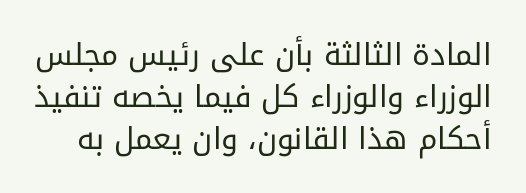المادة الثالثة بأن على رئيس مجلس الوزراء والوزراء كل فيما يخصه تنفيذ أحكام هذا القانون، وان يعمل به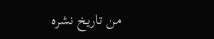من تاريخ نشره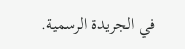في الجريدة الرسمية.